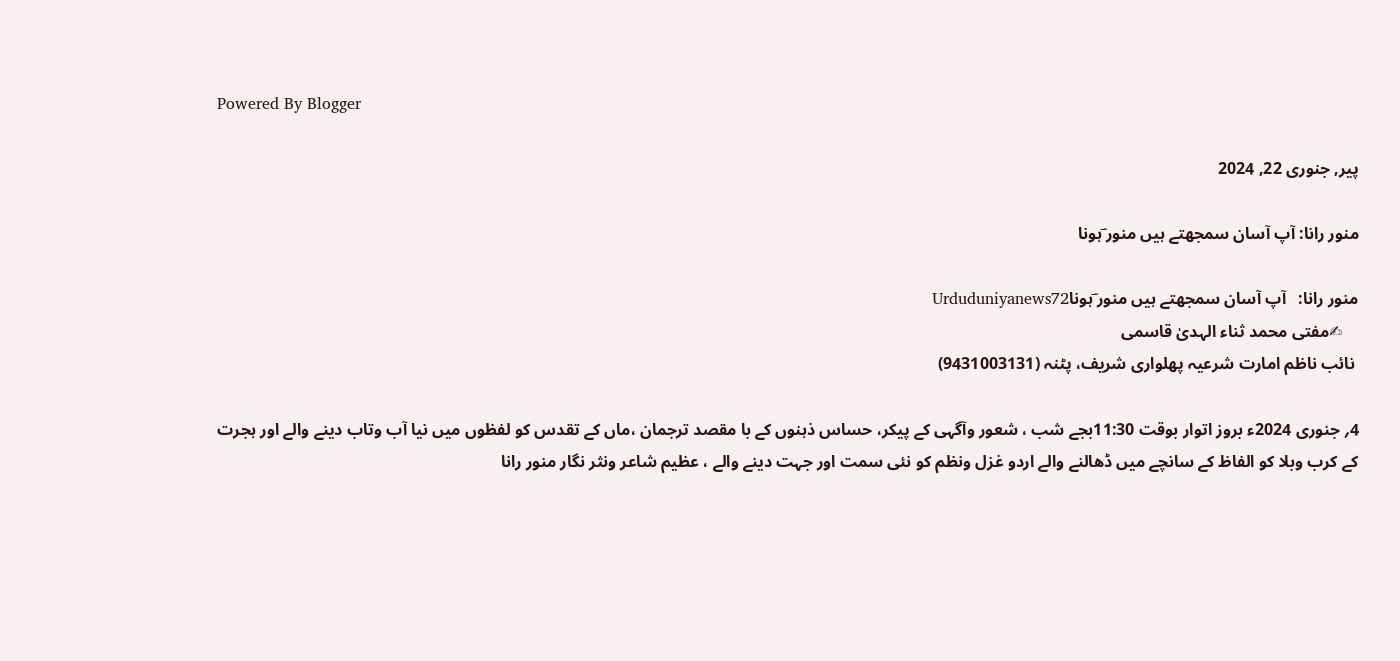Powered By Blogger

پیر, جنوری 22, 2024

منور رانا: آپ آسان سمجھتے ہیں منور ؔہونا

منور رانا:   آپ آسان سمجھتے ہیں منور ؔہوناUrduduniyanews72
    ✍مفتی محمد ثناء الہدیٰ قاسمی
 نائب ناظم امارت شرعیہ پھلواری شریف، پٹنہ (9431003131)

4؍ جنوری 2024ء بروز اتوار بوقت 11:30بجے شب ، شعور وآگہی کے پیکر، حساس ذہنوں کے با مقصد ترجمان ،ماں کے تقدس کو لفظوں میں نیا آب وتاب دینے والے اور ہجرت کے کرب وبلا کو الفاظ کے سانچے میں ڈھالنے والے اردو غزل ونظم کو نئی سمت اور جہت دینے والے ، عظیم شاعر ونثر نگار منور رانا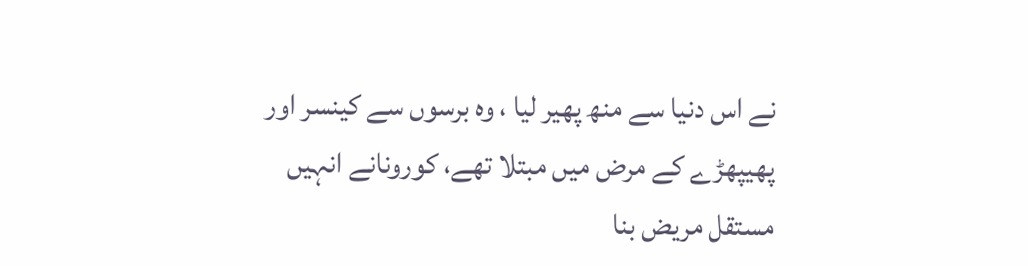نے اس دنیا سے منھ پھیر لیا ، وہ برسوں سے کینسر اور پھیپھڑے کے مرض میں مبتلا تھے، کورونانے انہیں مستقل مریض بنا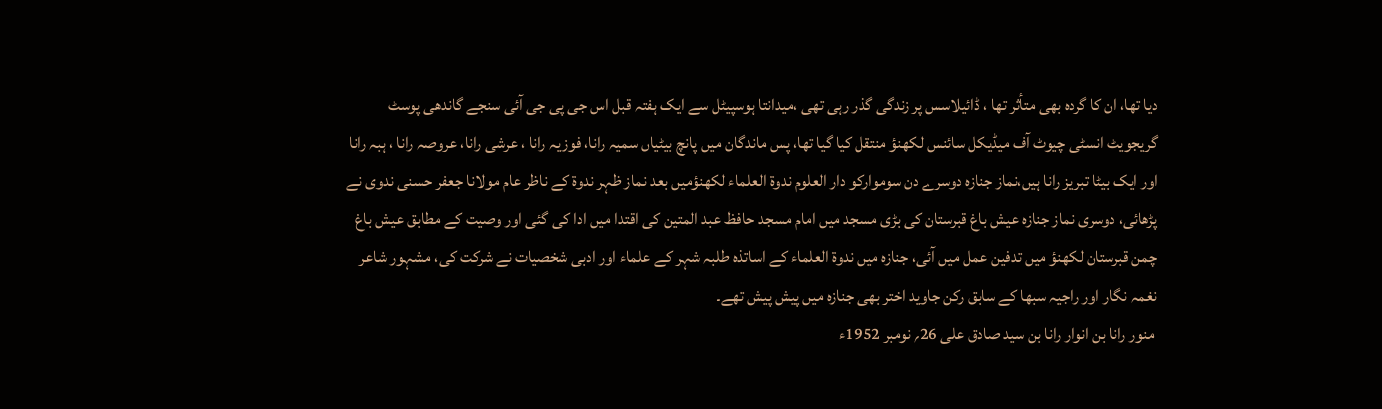دیا تھا، ان کا گردہ بھی متأثر تھا ، ڈائیلاسس پر زندگی گذر رہی تھی ،میدانتا ہوسپیٹل سے ایک ہفتہ قبل اس جی پی جی آئی سنجے گاندھی پوسٹ گریجویٹ انسٹی چیوٹ آف میڈیکل سائنس لکھنؤ منتقل کیا گیا تھا، پس ماندگان میں پانچ بیٹیاں سمیہ رانا، فوزیہ رانا ، عرشی رانا، عروصہ رانا ، ہبہ رانا اور ایک بیٹا تبریز رانا ہیں،نماز جنازہ دوسرے دن سوموارکو دار العلوم ندوۃ العلماء لکھنؤمیں بعد نماز ظہر ندوۃ کے ناظر عام مولانا جعفر حسنی ندوی نے پڑھائی، دوسری نماز جنازہ عیش باغ قبرستان کی بڑی مسجد میں امام مسجد حافظ عبد المتین کی اقتدا میں ادا کی گئی اور وصیت کے مطابق عیش باغ چمن قبرستان لکھنؤ میں تدفین عمل میں آئی، جنازہ میں ندوۃ العلماء کے اساتذہ طلبہ شہر کے علماء اور ادبی شخصیات نے شرکت کی، مشہور شاعر نغمہ نگار اور راجیہ سبھا کے سابق رکن جاوید اختر بھی جنازہ میں پیش پیش تھے۔
 منور رانا بن انوار رانا بن سید صادق علی 26؍ نومبر 1952ء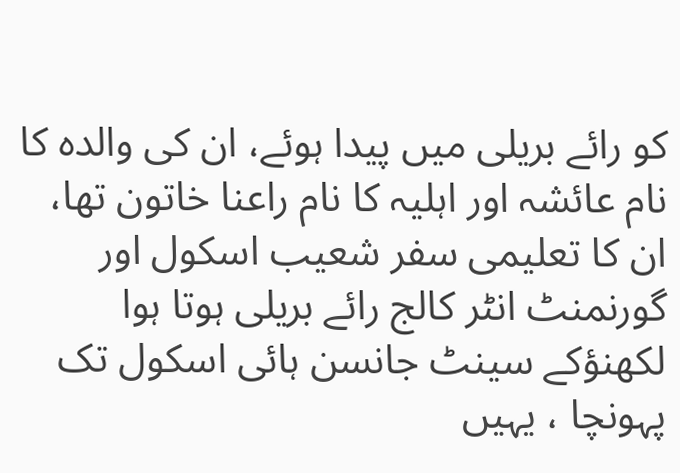کو رائے بریلی میں پیدا ہوئے، ان کی والدہ کا نام عائشہ اور اہلیہ کا نام راعنا خاتون تھا، ان کا تعلیمی سفر شعیب اسکول اور گورنمنٹ انٹر کالج رائے بریلی ہوتا ہوا لکھنؤکے سینٹ جانسن ہائی اسکول تک پہونچا ، یہیں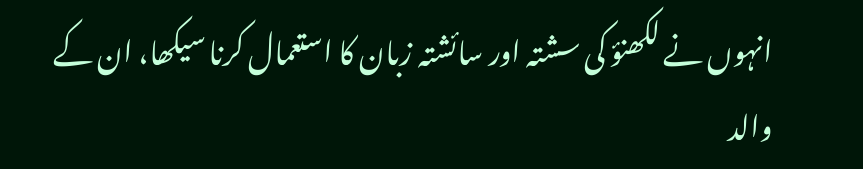انہوں نے لکھنؤ کی سشتہ اور سائشتہ زبان کا استعمال کرنا سیکھا، ان کے والد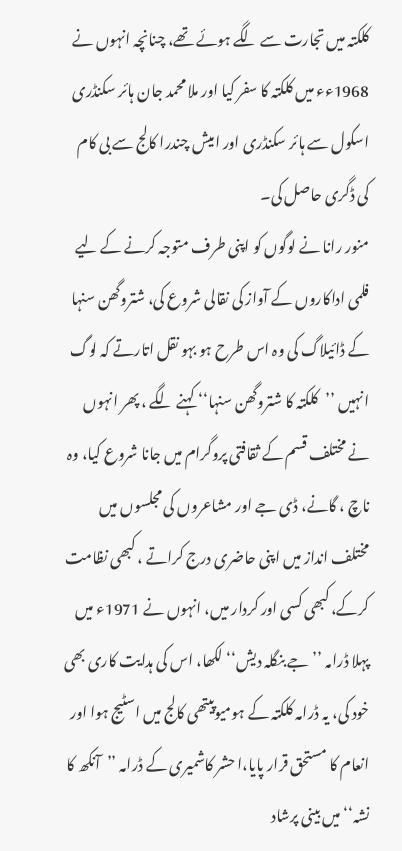کلکتہ میں تجارت سے لگے ہوئے تھے، چنانچہ انہوں نے 1968ءء میں کلکتہ کا سفر کیا اور ملا محمد جان ہائر سکنڈری اسکول سے ہائر سکنڈری اور امیش چندرا کالج سے بی کام کی ڈگری حاصل کی۔
منور رانا نے لوگوں کو اپنی طرف متوجہ کرنے کے لیے فلمی اداکاروں کے آواز کی نقالی شروع کی، شتروگھن سنہا کے ڈائیلاگ کی وہ اس طرح ہو بہو نقل اتارتے کہ لوگ انہیں ’’کلکتہ کا شتروگھن سنہا‘‘ کہنے لگے ، پھر انہوں نے مختلف قسم کے ثقافتی پروگرام میں جانا شروع کیا، وہ ناچ ، گانے، ڈی جے اور مشاعروں کی مجلسوں میں مختلف انداز میں اپنی حاضری درج کراتے ، کبھی نظامت کرکے، کبھی کسی اور کردار میں، انہوں نے 1971ء میں پہلا ڈرامہ ’’جے بنگلہ دیش‘‘ لکھا، اس کی ہدایت کاری بھی خود کی، یہ ڈرامہ کلکتہ کے ہومیوپیتھی کالج میں اسٹیج ہوا اور انعام کا مستحق قرار پایا،ا حشر کاشمیری کے ڈرامہ ’’آنکھ کا نشہ‘‘ میں بینی پرشاد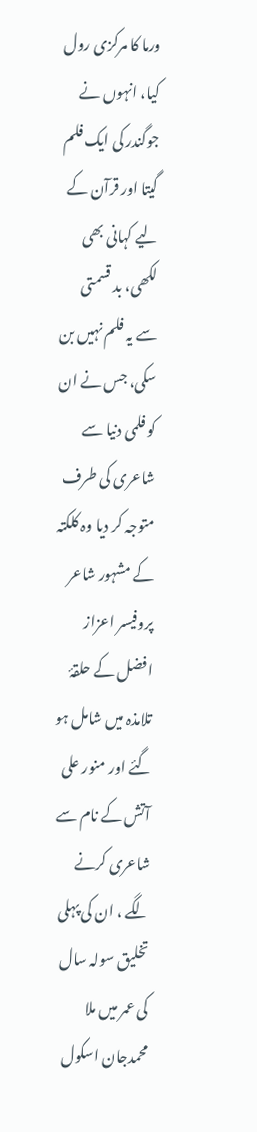ورما کا مرکزی رول کیا، انہوں نے جوگندر کی ایک فلم گیتا اور قرآن کے لیے کہانی بھی لکھی، بد قسمتی سے یہ فلم نہیں بن سکی، جس نے ان کو فلمی دنیا سے شاعری کی طرف متوجہ کر دیا وہ کلکتہ کے مشہور شاعر پروفیسر اعزاز افضل کے حلقۂ تلامذہ میں شامل ہو گئے اور منور علی آتش کے نام سے شاعری کرنے لگے ، ان کی پہلی تخلیق سولہ سال کی عمر میں ملا محمدجان اسکول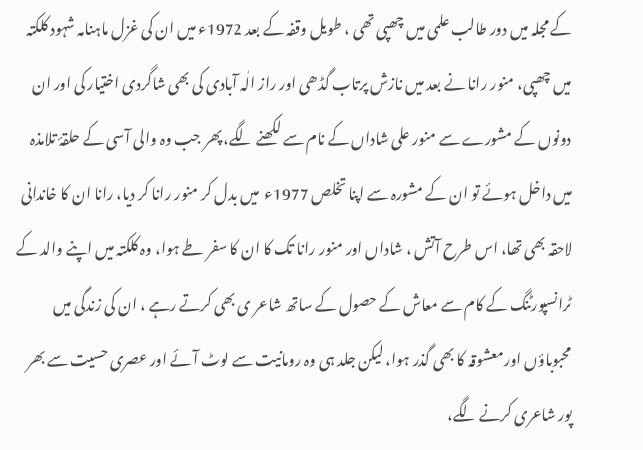کے مجلہ میں دور طالب علمی میں چھپی تھی ، طویل وقفہ کے بعد 1972ء میں ان کی غزل ماہنامہ شہود کلکتہ میں چھپی، منور رانا نے بعد میں نازش پرتاب گڈھی اور راز الٰہ آبادی کی بھی شاگردی اختیار کی اور ان دونوں کے مشورے سے منور علی شاداں کے نام سے لکھنے لگے، پھر جب وہ والی آسی کے حلقۂ تلامذہ میں داخل ہوئے تو ان کے مشورہ سے اپنا تخلص 1977ء  میں بدل کر منور رانا کر دیا، رانا ان کا خاندانی لاحقہ بھی تھا، اس طرح آتش ، شاداں اور منور رانا تک کا ان کا سفر طے ہوا، وہ کلکتہ میں اپنے والد کے ٹرانسپورٹنگ کے کام سے معاش کے حصول کے ساتھ شاعر ی بھی کرتے رہے ، ان کی زندگی میں محبوباؤں اورمعشوقہ کا بھی گذر ہوا، لیکن جلد ہی وہ رومانیت سے لوٹ آئے اور عصری حسیت سے بھر پور شاعری کرنے لگے،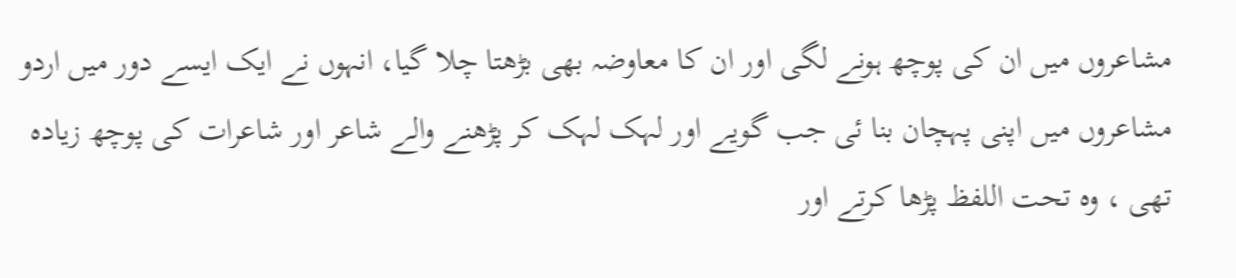مشاعروں میں ان کی پوچھ ہونے لگی اور ان کا معاوضہ بھی بڑھتا چلا گیا، انہوں نے ایک ایسے دور میں اردو مشاعروں میں اپنی پہچان بنا ئی جب گویے اور لہک لہک کر پڑھنے والے شاعر اور شاعرات کی پوچھ زیادہ تھی ، وہ تحت اللفظ پڑھا کرتے اور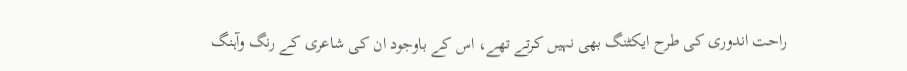راحت اندوری کی طرح ایکٹنگ بھی نہیں کرتے تھے، اس کے باوجود ان کی شاعری کے رنگ وآہنگ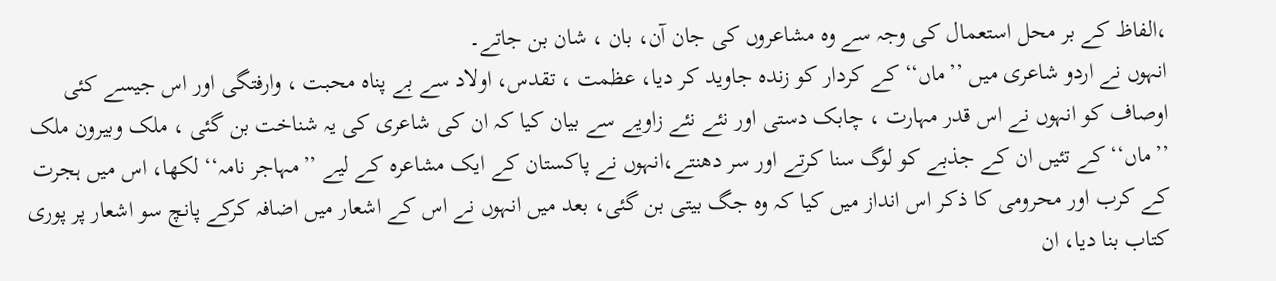،الفاظ کے بر محل استعمال کی وجہ سے وہ مشاعروں کی جان آن، بان ، شان بن جاتے۔
انہوں نے اردو شاعری میں ’’ماں‘‘ کے کردار کو زندہ جاوید کر دیا، عظمت ، تقدس، اولاد سے بے پناہ محبت ، وارفتگی اور اس جیسے کئی اوصاف کو انہوں نے اس قدر مہارت ، چابک دستی اور نئے نئے زاویے سے بیان کیا کہ ان کی شاعری کی یہ شناخت بن گئی ، ملک وبیرون ملک ’’ماں‘‘ کے تئیں ان کے جذبے کو لوگ سنا کرتے اور سر دھنتے،انہوں نے پاکستان کے ایک مشاعرہ کے لیے ’’مہاجر نامہ‘‘ لکھا، اس میں ہجرت کے کرب اور محرومی کا ذکر اس انداز میں کیا کہ وہ جگ بیتی بن گئی، بعد میں انہوں نے اس کے اشعار میں اضافہ کرکے پانچ سو اشعار پر پوری کتاب بنا دیا، ان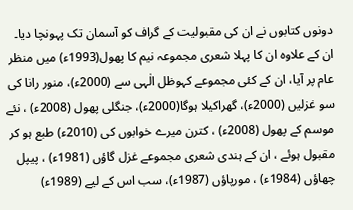دونوں کتابوں نے ان کی مقبولیت کے گراف کو آسمان تک پہونچا دیا۔
ان کے علاوہ ان کا پہلا شعری مجموعہ نیم کا پھول(1993ء) میں منظر عام پر آیا، ان کے کئی مجموعے کہوظل الٰہی سے (2000ء)، منور رانا کی سو غزلیں (2000ء)، گھراکیلا ہوگا(2000ء)، جنگلی پھول (2008ء) ، نئے موسم کے پھول (2008ء) ، کترن میرے خوابوں کی (2010ء) طبع ہو کر مقبول ہوئے ، ان کے ہندی شعری مجموعے غزل گاؤں (1981ء) ، پیپل چھاؤں (1984ء) ، مورپاؤں (1987ء)، سب اس کے لیے (1989ء)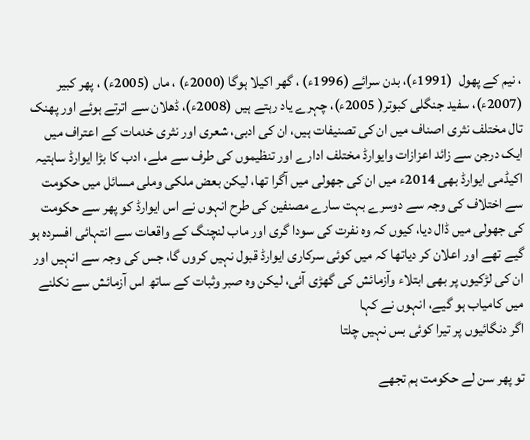، نیم کے پھول  (1991ء)، بدن سرائے (1996ء) ، گھر اکیلا ہوگا (2000ء) ، ماں (2005ء) ، پھر کبیر (2007ء)، سفید جنگلی کبوتر( 2005ء)، چہرے یاد رہتے ہیں (2008ء)، ڈھلان سے اترتے ہوئے اور پھنک تال مختلف نثری اصناف میں ان کی تصنیفات ہیں، ان کی ادبی، شعری اور نثری خدمات کے اعتراف میں ایک درجن سے زائد اعزازات وایوارڈ مختلف ادارے اور تنظیموں کی طرف سے ملے، ادب کا بڑا ایوارڈ ساہتیہ اکیڈمی ایوارڈ بھی 2014ء میں ان کی جھولی میں آگرا تھا، لیکن بعض ملکی وملی مسائل میں حکومت سے اختلاف کی وجہ سے دوسرے بہت سارے مصنفین کی طرح انہوں نے اس ایوارڈ کو پھر سے حکومت کی جھولی میں ڈال دیا، کیوں کہ وہ نفرت کی سودا گری اور ماب لنچنگ کے واقعات سے انتہائی افسردہ ہو گیے تھے اور اعلان کر دیاتھا کہ میں کوئی سرکاری ایوارڈ قبول نہیں کروں گا، جس کی وجہ سے انہیں اور ان کی لڑکیوں پر بھی ابتلاء وآزمائش کی گھڑی آئی، لیکن وہ صبر وثبات کے ساتھ اس آزمائش سے نکلنے میں کامیاب ہو گیے، انہوں نے کہا
اگر دنگائیوں پر تیرا کوئی بس نہیں چلتا

تو پھر سن لے حکومت ہم تجھے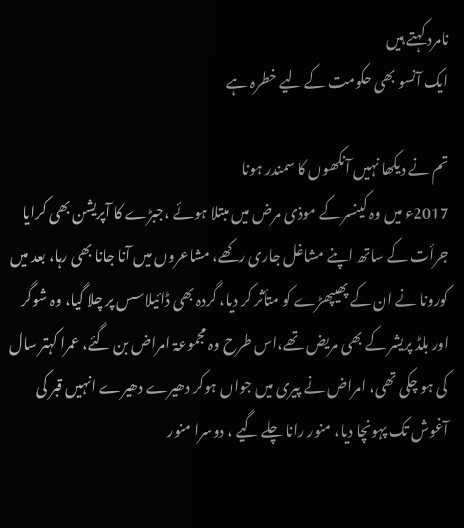نامرد کہتے ہیں
ایک آنسو بھی حکومت کے لیے خطرہ ہے

تم نے دیکھا نہیں آنکھوں کا سمندر ہونا
2017ء میں وہ کینسر کے موذی مرض میں مبتلا ہوئے ،جبڑے کا آپریشن بھی کرایا جرأت کے ساتھ اپنے مشاغل جاری رکھے، مشاعروں میں آنا جانا بھی رہا، بعد میں کورونا نے ان کے پھیپھڑے کو متأثر کر دیا، گردہ بھی ڈائیلاسس پر چلا گیا، وہ شوگر اور بلڈ پریشر کے بھی مریض تھے،اس طرح وہ مجموعۃ امراض بن گئے، عمرا کہتر سال کی ہو چکی تھی، امراض نے پیری میں جواں ہوکر دھیرے دھیرے انہیں قبر کی آغوش تک پہونچا دیا، منور رانا چلے گیے ، دوسرا منور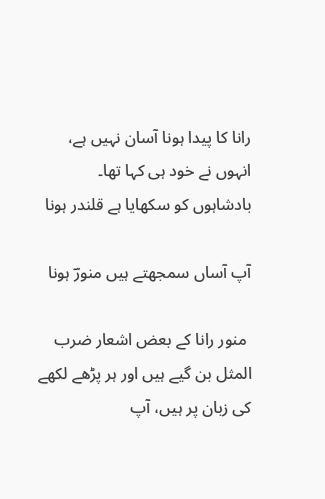رانا کا پیدا ہونا آسان نہیں ہے، انہوں نے خود ہی کہا تھا۔
بادشاہوں کو سکھایا ہے قلندر ہونا

آپ آساں سمجھتے ہیں منورؔ ہونا

 منور رانا کے بعض اشعار ضرب المثل بن گیے ہیں اور ہر پڑھے لکھے کی زبان پر ہیں، آپ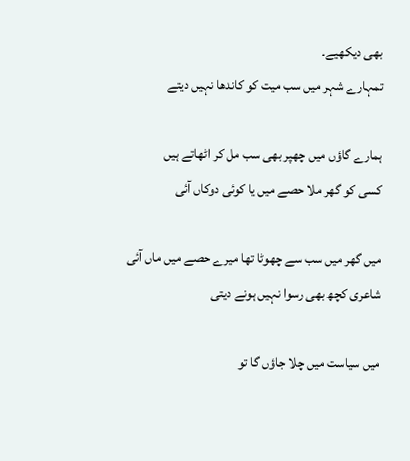بھی دیکھیے۔
تمہارے شہر میں سب میت کو کاندھا نہیں دیتے

ہمارے گاؤں میں چھپر بھی سب مل کر اٹھاتے ہیں
کسی کو گھر ملا حصے میں یا کوئی دوکاں آئی

میں گھر میں سب سے چھوٹا تھا میرے حصے میں ماں آئی
شاعری کچھ بھی رسوا نہیں ہونے دیتی

میں سیاست میں چلا جاؤں گا تو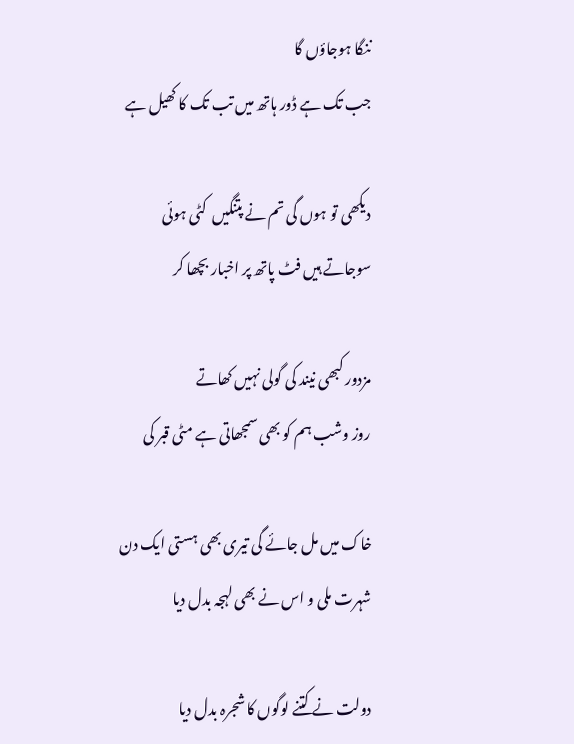ننگا ہوجاؤں گا
جب تک ہے ڈور ہاتھ میں تب تک کا کھیل ہے

دیکھی تو ہوں گی تم نے پتنگیں  کٹی ہوئی
سوجاتے ہیں فٹ پاتھ پر اخبار بچھا کر

مزدور کبھی نیند کی گولی نہیں کھاتے
روز وشب ہم کو بھی سمجھاتی ہے مٹی قبر کی

خاک میں مل جائے گی تیری بھی ہستی ایک دن
شہرت ملی و اس نے بھی لہجہ بدل دیا

دولت نے کتنے لوگوں کا شجرہ بدل دیا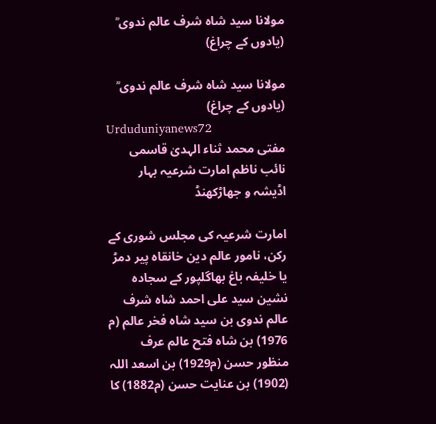مولانا سید شاہ شرف عالم ندوی ؒ (یادوں کے چراغ)

مولانا سید شاہ شرف عالم ندوی ؒ (یادوں کے چراغ)
Urduduniyanews72
مفتی محمد ثناء الہدیٰ قاسمی
نائب ناظم امارت شرعیہ بہار اڈیشہ و جھاڑکھنڈ

امارت شرعیہ کی مجلس شوری کے رکن، نامور عالم دین خانقاہ پیر دمڑ یا خلیفہ باغ بھاگلپور کے سجادہ نشین سید علی احمد شاہ شرف عالم ندوی بن سید شاہ فخر عالم (م 1976) بن شاہ فتح عالم عرف منظور حسن (م1929) بن اسعد اللہ (1902) بن عنایت حسن (م1882) کا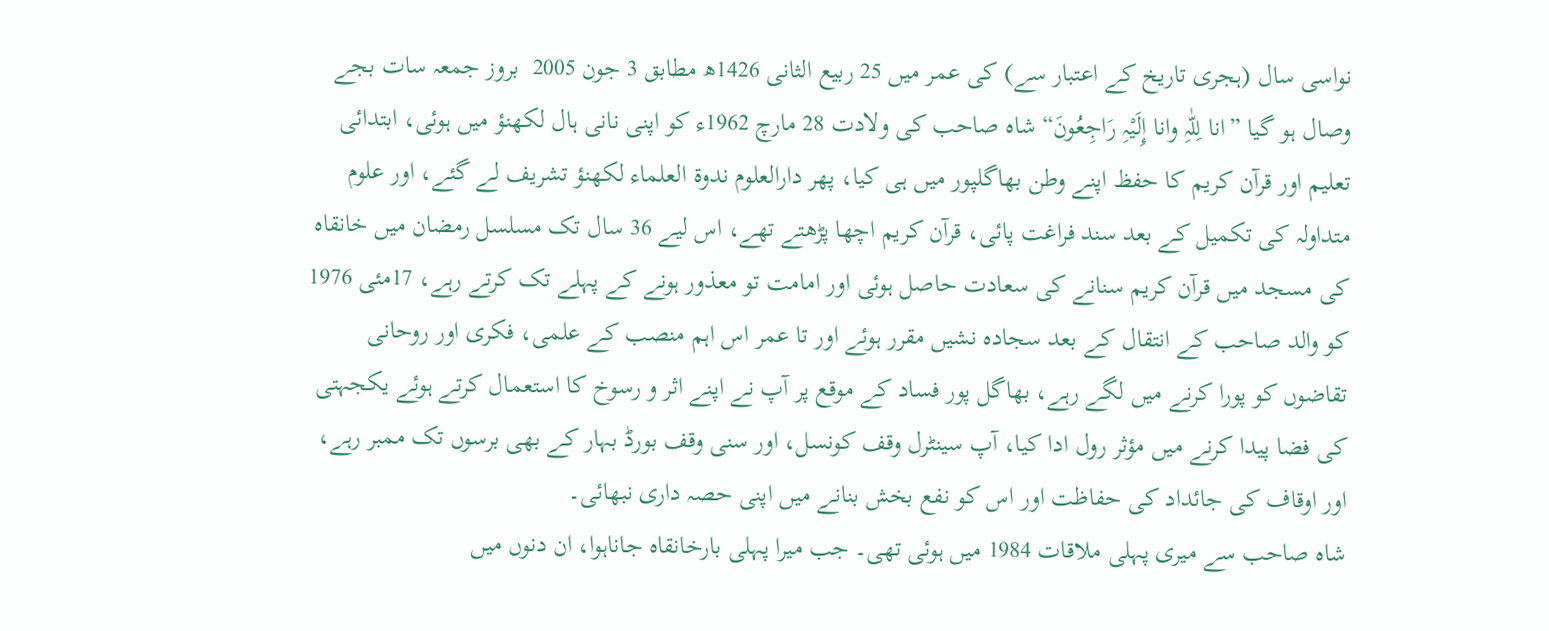نواسی سال (ہجری تاریخ کے اعتبار سے) کی عمر میں 25 ربیع الثانی 1426ھ مطابق 3 جون 2005  بروز جمعہ سات بجے وصال ہو گیا ”انا لِلّٰہِ وانا إِلَیْہِ رَاجِعُونَ“ شاہ صاحب کی ولادت 28 مارچ 1962ء کو اپنی نانی ہال لکھنؤ میں ہوئی، ابتدائی تعلیم اور قرآن کریم کا حفظ اپنے وطن بھاگلپور میں ہی کیا، پھر دارالعلوم ندوۃ العلماء لکھنؤ تشریف لے گئے، اور علوم متداولہ کی تکمیل کے بعد سند فراغت پائی، قرآن کریم اچھا پڑھتے تھے، اس لیے 36 سال تک مسلسل رمضان میں خانقاہ کی مسجد میں قرآن کریم سنانے کی سعادت حاصل ہوئی اور امامت تو معذور ہونے کے پہلے تک کرتے رہے، 17مئی 1976 کو والد صاحب کے انتقال کے بعد سجادہ نشیں مقرر ہوئے اور تا عمر اس اہم منصب کے علمی، فکری اور روحانی تقاضوں کو پورا کرنے میں لگے رہے، بھاگل پور فساد کے موقع پر آپ نے اپنے اثر و رسوخ کا استعمال کرتے ہوئے یکجہتی کی فضا پیدا کرنے میں مؤثر رول ادا کیا، آپ سینٹرل وقف کونسل، اور سنی وقف بورڈ بہار کے بھی برسوں تک ممبر رہے، اور اوقاف کی جائداد کی حفاظت اور اس کو نفع بخش بنانے میں اپنی حصہ داری نبھائی۔
شاہ صاحب سے میری پہلی ملاقات 1984 میں ہوئی تھی۔ جب میرا پہلی بارخانقاہ جاناہوا، ان دنوں میں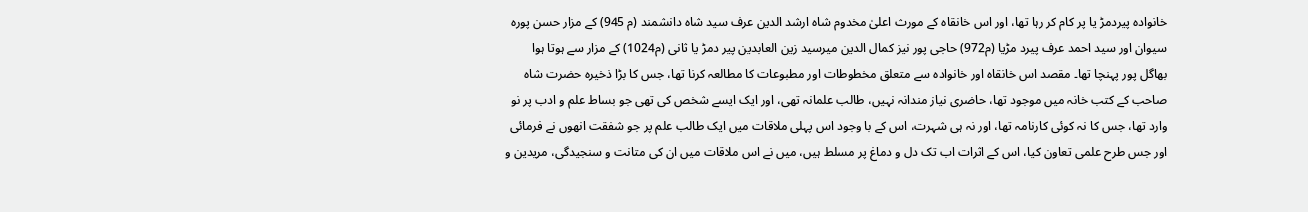خانوادہ پیردمڑ یا پر کام کر رہا تھا، اور اس خانقاہ کے مورث اعلیٰ مخدوم شاہ ارشد الدین عرف سید شاہ دانشمند (م 945) کے مزار حسن پورہ سیوان اور سید احمد عرف پیرد مڑیا (م972) حاجی پور نیز کمال الدین میرسید زین العابدین پیر دمڑ یا ثانی (م1024) کے مزار سے ہوتا ہوا بھاگل پور پہنچا تھا۔ مقصد اس خانقاہ اور خانوادہ سے متعلق مخطوطات اور مطبوعات کا مطالعہ کرنا تھا، جس کا بڑا ذخیرہ حضرت شاہ صاحب کے کتب خانہ میں موجود تھا، حاضری نیاز مندانہ نہیں، طالب علمانہ تھی، اور ایک ایسے شخص کی تھی جو بساط علم و ادب پر نو وارد تھا، جس کا نہ کوئی کارنامہ تھا، اور نہ ہی شہرت، اس کے با وجود اس پہلی ملاقات میں ایک طالب علم پر جو شفقت انھوں نے فرمائی اور جس طرح علمی تعاون کیا، اس کے اثرات اب تک دل و دماغ پر مسلط ہیں، میں نے اس ملاقات میں ان کی متانت و سنجیدگی، مریدین و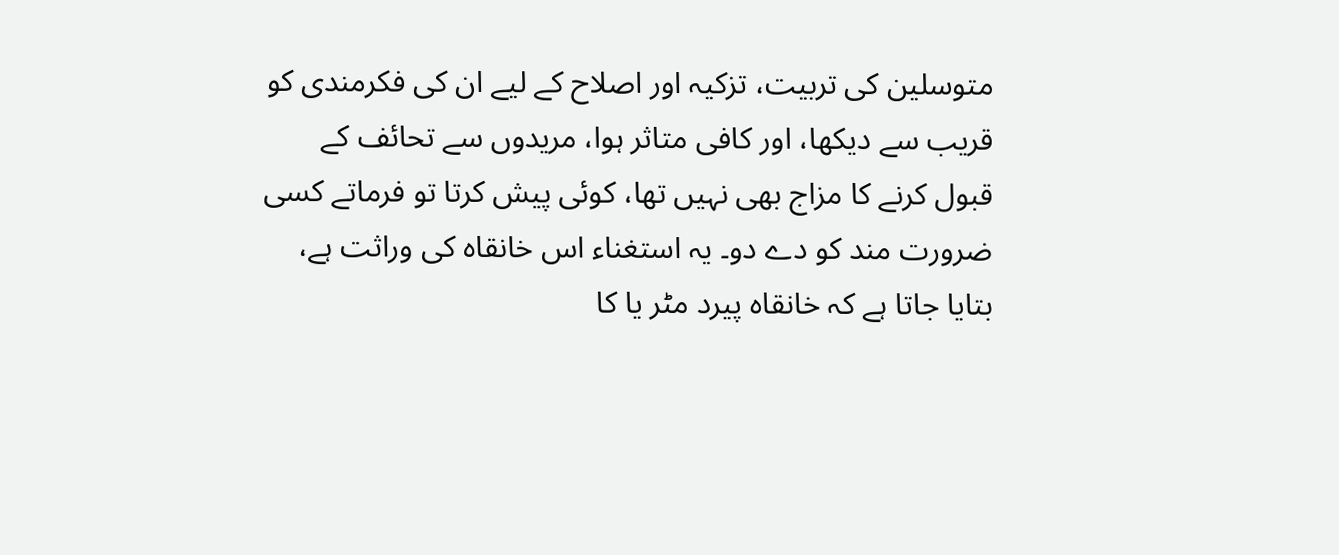متوسلین کی تربیت، تزکیہ اور اصلاح کے لیے ان کی فکرمندی کو قریب سے دیکھا، اور کافی متاثر ہوا، مریدوں سے تحائف کے قبول کرنے کا مزاج بھی نہیں تھا، کوئی پیش کرتا تو فرماتے کسی ضرورت مند کو دے دو۔ یہ استغناء اس خانقاہ کی وراثت ہے، بتایا جاتا ہے کہ خانقاہ پیرد مٹر یا کا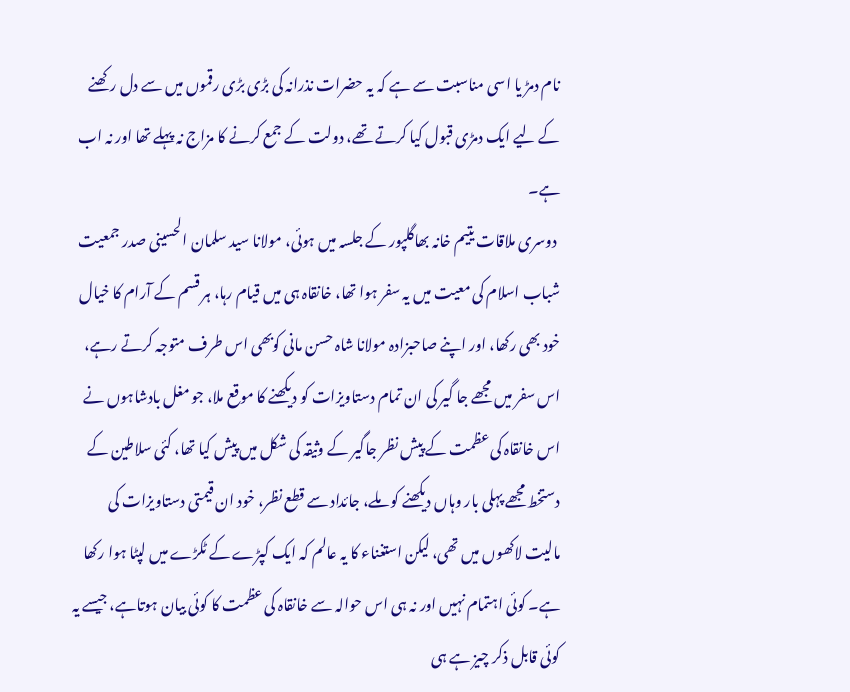نام دمڑ یا اسی مناسبت سے ہے کہ یہ حضرات نذرانہ کی بڑی بڑی رقموں میں سے دل رکھنے کے لیے ایک دمڑی قبول کیا کرتے تھے، دولت کے جمع کرنے کا مزاج نہ پہلے تھا اور نہ اب ہے۔
 دوسری ملاقات یتیم خانہ بھاگلپور کے جلسہ میں ہوئی، مولانا سید سلمان الحسینی صدر جمعیت شباب اسلام کی معیت میں یہ سفر ہوا تھا، خانقاہ ہی میں قیام رہا، ہر قسم کے آرام کا خیال خود بھی رکھا، اور اپنے صاحبزادہ مولانا شاہ حسن مانی کوبھی اس طرف متوجہ کرتے رہے، اس سفر میں مجھے جا گیر کی ان تمام دستاویزات کو دیکھنے کا موقع ملا، جو مغل بادشاہوں نے اس خانقاہ کی عظمت کے پیش نظر جاگیر کے وثیقہ کی شکل میں پیش کیا تھا، کئی سلاطین کے دستخط مجھے پہلی بار وہاں دیکھنے کو ملے، جائداد سے قطع نظر، خود ان قیمتی دستاویزات کی مالیت لاکھوں میں تھی، لیکن استغناء کا یہ عالم کہ ایک کپڑے کے ٹکڑے میں لپٹا ہوا رکھا ہے۔ کوئی اہتمام نہیں اور نہ ہی اس حوالہ سے خانقاہ کی عظمت کا کوئی بیان ہوتاہے، جیسے یہ کوئی قابل ذکر چیز ہے ہی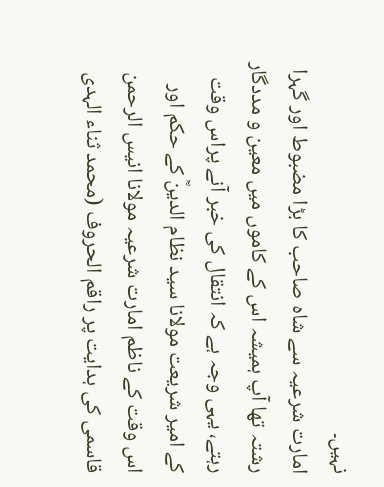نہیں۔
امارت شرعیہ سے شاہ صاحب کا بڑا مضبوط اور گہرا رشتہ تھا آپ ہمیشہ اس کے کاموں میں معین و مددگار رہتے، یہی وجہ ہے کہ انتقال کی خبر آنے پراس وقت کے امیر شریعت مولانا سید نظام الدینؒ کے حکم اور اس وقت کے ناظم امارت شرعیہ مولانا انیس الرحمن قاسمی کی ہدایت پر راقم الحروف (محمد ثناء الہدی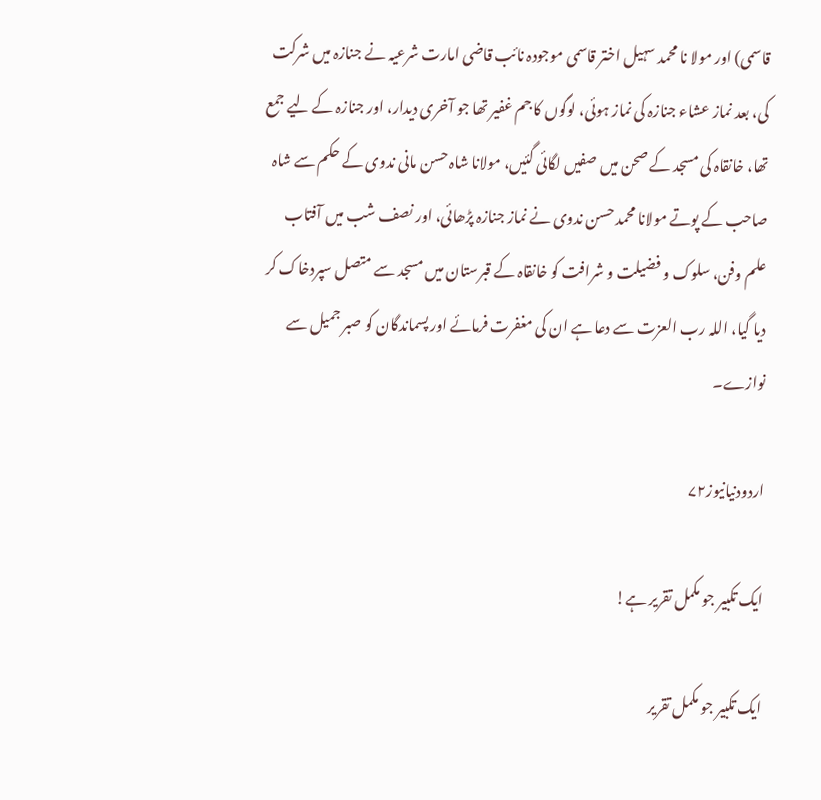قاسمی) اور مولا نا محمد سہیل اختر قاسمی موجودہ نائب قاضی امارت شرعیہ نے جنازہ میں شرکت کی، بعد نماز عشاء جنازہ کی نماز ہوئی، لوگوں کا جم غفیر تھا جو آخری دیدار، اور جنازہ کے لیے جمع تھا، خانقاہ کی مسجد کے صحن میں صفیں لگائی گئیں، مولانا شاہ حسن مانی ندوی کے حکم سے شاہ صاحب کے پوتے مولانا محمد حسن ندوی نے نماز جنازہ پڑھائی، اور نصف شب میں آفتاب علم وفن، سلوک و فضیلت و شرافت کو خانقاہ کے قبرستان میں مسجد سے متصل سپردخاک کر دیا گیا، اللہ رب العزت سے دعا ہے ان کی مغفرت فرمائے اور پسماندگان کو صبر جمیل سے نوازے۔

اردودنیانیوز۷۲

ایک تکبیر جو مکمل تقریر ہے!

ایک تکبیر جو مکمل تقریر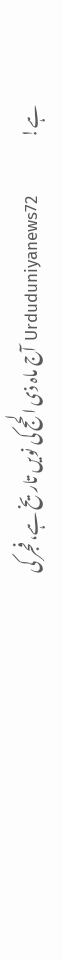ہے!                   Urduduniyanews72 آج ماہ ذی الحج کی نویں تاریخ ہے، فجر کی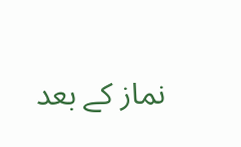نماز کے بعد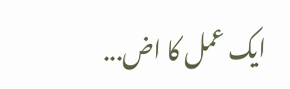ایک عمل کا اض...